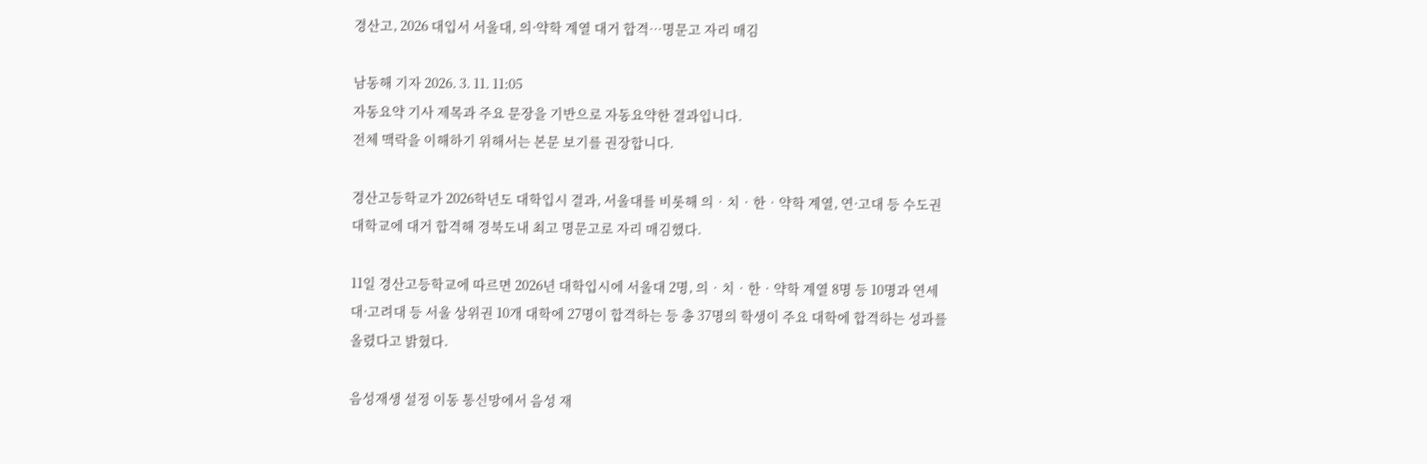경산고, 2026 대입서 서울대, 의·약학 계열 대거 합격⋯명문고 자리 매김

남동해 기자 2026. 3. 11. 11:05
자동요약 기사 제목과 주요 문장을 기반으로 자동요약한 결과입니다.
전체 맥락을 이해하기 위해서는 본문 보기를 권장합니다.

경산고등학교가 2026학년도 대학입시 결과, 서울대를 비롯해 의‧치‧한‧약학 계열, 연·고대 등 수도권 대학교에 대거 합격해 경북도내 최고 명문고로 자리 매김했다.

11일 경산고등학교에 따르면 2026년 대학입시에 서울대 2명, 의‧치‧한‧약학 계열 8명 등 10명과 연세대·고려대 등 서울 상위권 10개 대학에 27명이 합격하는 등 총 37명의 학생이 주요 대학에 합격하는 성과를 올렸다고 밝혔다.

음성재생 설정 이동 통신망에서 음성 재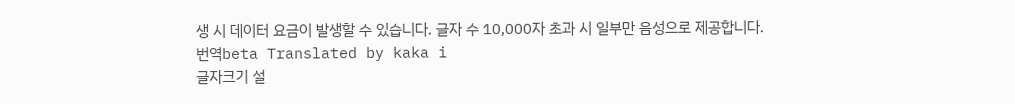생 시 데이터 요금이 발생할 수 있습니다. 글자 수 10,000자 초과 시 일부만 음성으로 제공합니다.
번역beta Translated by kaka i
글자크기 설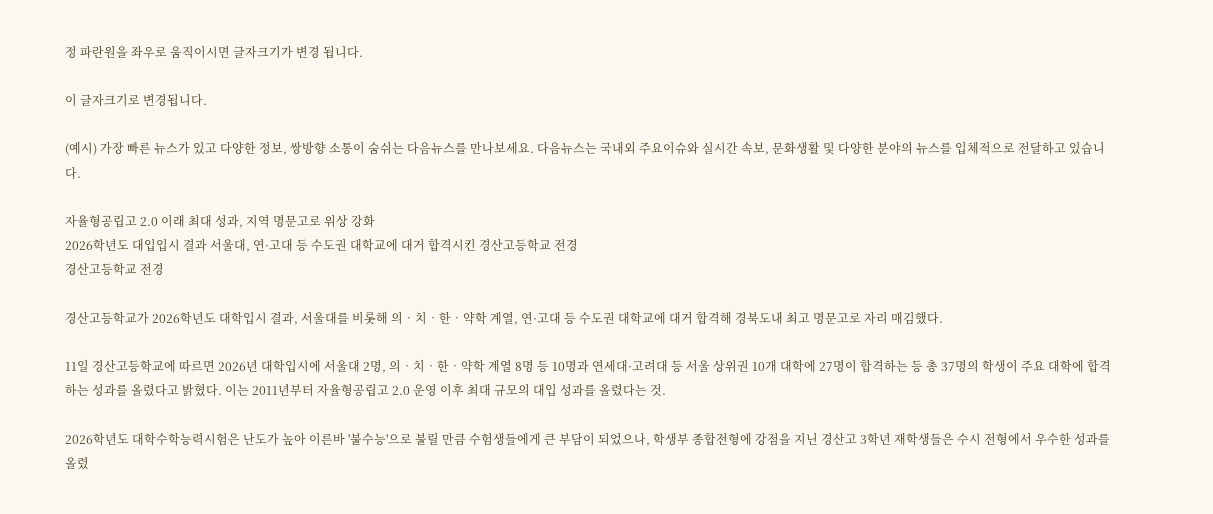정 파란원을 좌우로 움직이시면 글자크기가 변경 됩니다.

이 글자크기로 변경됩니다.

(예시) 가장 빠른 뉴스가 있고 다양한 정보, 쌍방향 소통이 숨쉬는 다음뉴스를 만나보세요. 다음뉴스는 국내외 주요이슈와 실시간 속보, 문화생활 및 다양한 분야의 뉴스를 입체적으로 전달하고 있습니다.

자율형공립고 2.0 이래 최대 성과, 지역 명문고로 위상 강화
2026학년도 대입입시 결과 서울대, 연·고대 등 수도권 대학교에 대거 합격시킨 경산고등학교 전경
경산고등학교 전경

경산고등학교가 2026학년도 대학입시 결과, 서울대를 비롯해 의‧치‧한‧약학 계열, 연·고대 등 수도권 대학교에 대거 합격해 경북도내 최고 명문고로 자리 매김했다.

11일 경산고등학교에 따르면 2026년 대학입시에 서울대 2명, 의‧치‧한‧약학 계열 8명 등 10명과 연세대·고려대 등 서울 상위권 10개 대학에 27명이 합격하는 등 총 37명의 학생이 주요 대학에 합격하는 성과를 올렸다고 밝혔다. 이는 2011년부터 자율형공립고 2.0 운영 이후 최대 규모의 대입 성과를 올렸다는 것.

2026학년도 대학수학능력시험은 난도가 높아 이른바 '불수능'으로 불릴 만큼 수험생들에게 큰 부담이 되었으나, 학생부 종합전형에 강점을 지닌 경산고 3학년 재학생들은 수시 전형에서 우수한 성과를 올렸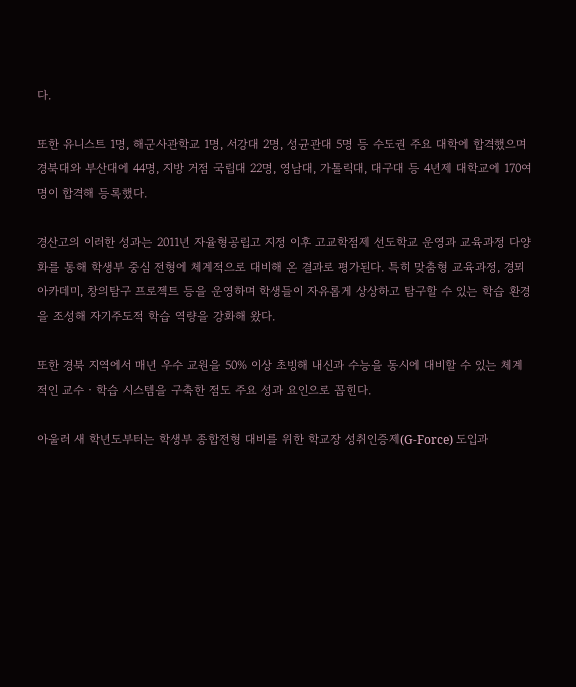다.

또한 유니스트 1명, 해군사관학교 1명, 서강대 2명, 성균관대 5명 등 수도권 주요 대학에 합격했으며 경북대와 부산대에 44명, 지방 거점 국립대 22명, 영남대, 가톨릭대, 대구대 등 4년제 대학교에 170여 명이 합격해 등록했다.

경산고의 이러한 성과는 2011년 자율형공립고 지정 이후 고교학점제 선도학교 운영과 교육과정 다양화를 통해 학생부 중심 전형에 체계적으로 대비해 온 결과로 평가된다. 특히 맞춤형 교육과정, 경뫼아카데미, 창의탐구 프로젝트 등을 운영하며 학생들이 자유롭게 상상하고 탐구할 수 있는 학습 환경을 조성해 자기주도적 학습 역량을 강화해 왔다.

또한 경북 지역에서 매년 우수 교원을 50% 이상 초빙해 내신과 수능을 동시에 대비할 수 있는 체계적인 교수‧학습 시스템을 구축한 점도 주요 성과 요인으로 꼽힌다.

아울러 새 학년도부터는 학생부 종합전형 대비를 위한 학교장 성취인증제(G-Force) 도입과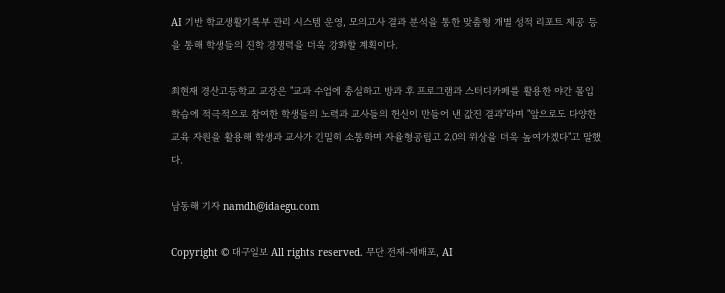AI 기반 학교생활기록부 관리 시스템 운영, 모의고사 결과 분석을 통한 맞춤형 개별 성적 리포트 제공 등을 통해 학생들의 진학 경쟁력을 더욱 강화할 계획이다.

최현재 경산고등학교 교장은 "교과 수업에 충실하고 방과 후 프로그램과 스터디카페를 활용한 야간 몰입 학습에 적극적으로 참여한 학생들의 노력과 교사들의 헌신이 만들어 낸 값진 결과"라며 "앞으로도 다양한 교육 자원을 활용해 학생과 교사가 긴밀히 소통하며 자율형공립고 2.0의 위상을 더욱 높여가겠다"고 말했다.

남동해 기자 namdh@idaegu.com

Copyright © 대구일보 All rights reserved. 무단 전재-재배포, AI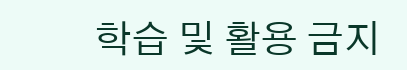학습 및 활용 금지